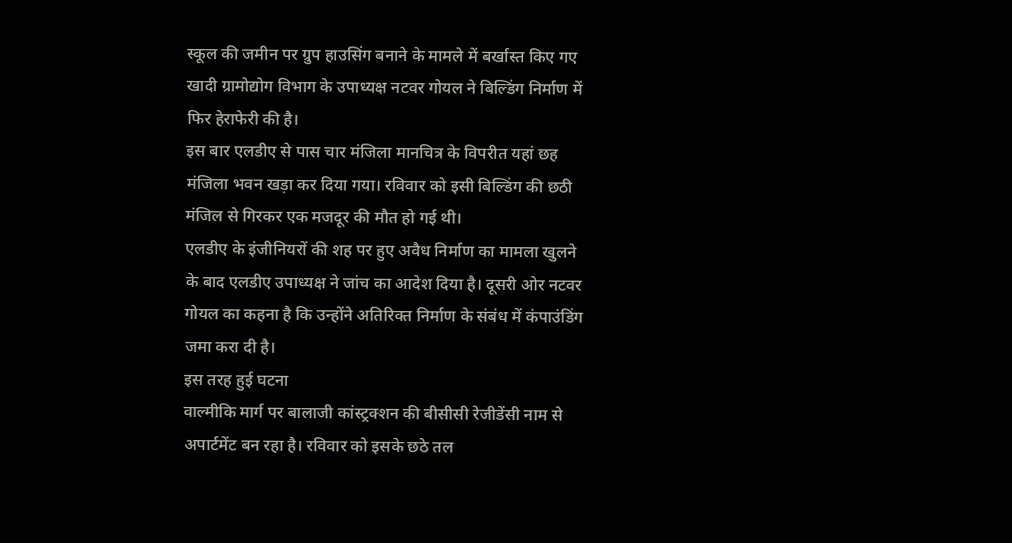स्कूल की जमीन पर ग्रुप हाउसिंग बनाने के मामले में बर्खास्त किए गए खादी ग्रामोद्योग विभाग के उपाध्यक्ष नटवर गोयल ने बिल्डिंग निर्माण में फिर हेराफेरी की है।
इस बार एलडीए से पास चार मंजिला मानचित्र के विपरीत यहां छह मंजिला भवन खड़ा कर दिया गया। रविवार को इसी बिल्डिंग की छठी मंजिल से गिरकर एक मजदूर की मौत हो गई थी।
एलडीए के इंजीनियरों की शह पर हुए अवैध निर्माण का मामला खुलने के बाद एलडीए उपाध्यक्ष ने जांच का आदेश दिया है। दूसरी ओर नटवर गोयल का कहना है कि उन्होंने अतिरिक्त निर्माण के संबंध में कंपाउंडिंग जमा करा दी है।
इस तरह हुई घटना
वाल्मीकि मार्ग पर बालाजी कांस्ट्रक्शन की बीसीसी रेजीडेंसी नाम से अपार्टमेंट बन रहा है। रविवार को इसके छठे तल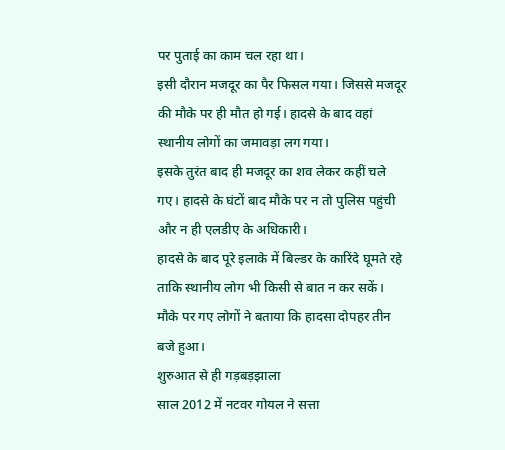पर पुताई का काम चल रहा था।
इसी दौरान मजदूर का पैर फिसल गया। जिससे मजदूर की मौके पर ही मौत हो गई। हादसे के बाद वहां स्थानीय लोगों का जमावड़ा लग गया।
इसके तुरंत बाद ही मजदूर का शव लेकर कहीं चले गए। हादसे के घंटों बाद मौके पर न तो पुलिस पहुंची और न ही एलडीए के अधिकारी।
हादसे के बाद पूरे इलाके में बिल्डर के कारिंदे घूमते रहे ताकि स्थानीय लोग भी किसी से बात न कर सकें। मौके पर गए लोगों ने बताया कि हादसा दोपहर तीन बजे हुआ।
शुरुआत से ही गड़बड़झाला
साल 2012 में नटवर गोयल ने सत्ता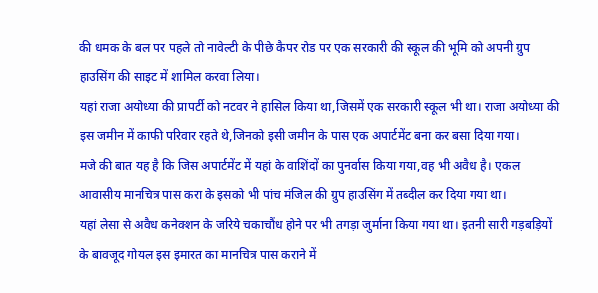की धमक के बल पर पहले तो नावेल्टी के पीछे कैपर रोड पर एक सरकारी की स्कूल की भूमि को अपनी ग्रुप हाउसिंग की साइट में शामिल करवा लिया।
यहां राजा अयोध्या की प्रापर्टी को नटवर ने हासिल किया था,जिसमें एक सरकारी स्कूल भी था। राजा अयोध्या की इस जमीन में काफी परिवार रहते थे,जिनको इसी जमीन के पास एक अपार्टमेंट बना कर बसा दिया गया।
मजे की बात यह है कि जिस अपार्टमेंट में यहां के वाशिंदों का पुनर्वास किया गया,वह भी अवैध है। एकल आवासीय मानचित्र पास करा के इसको भी पांच मंजिल की ग्रुप हाउसिंग में तब्दील कर दिया गया था।
यहां लेसा से अवैध कनेक्शन के जरिये चकाचौंध होने पर भी तगड़ा जुर्माना किया गया था। इतनी सारी गड़बड़ियों के बावजूद गोयल इस इमारत का मानचित्र पास कराने में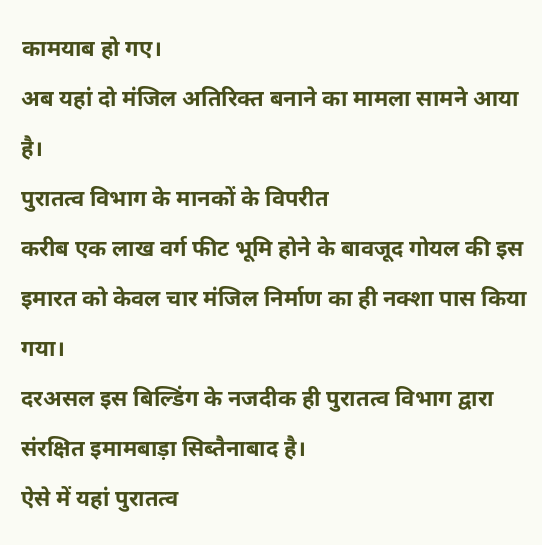कामयाब हो गए।
अब यहां दो मंजिल अतिरिक्त बनाने का मामला सामने आया है।
पुरातत्व विभाग के मानकों के विपरीत
करीब एक लाख वर्ग फीट भूमि होने के बावजूद गोयल की इस इमारत को केवल चार मंजिल निर्माण का ही नक्शा पास किया गया।
दरअसल इस बिल्डिंग के नजदीक ही पुरातत्व विभाग द्वारा संरक्षित इमामबाड़ा सिब्तैनाबाद है।
ऐसे में यहां पुरातत्व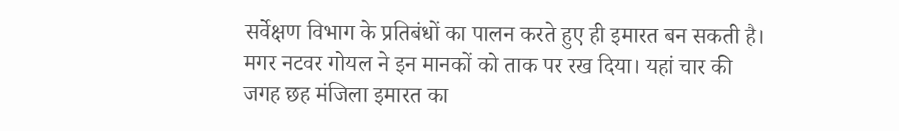सर्वेक्षण विभाग के प्रतिबंधों का पालन करते हुए ही इमारत बन सकती है। मगर नटवर गोयल ने इन मानकों को ताक पर रख दिया। यहां चार की जगह छह मंजिला इमारत का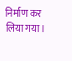निर्माण कर लिया गया।